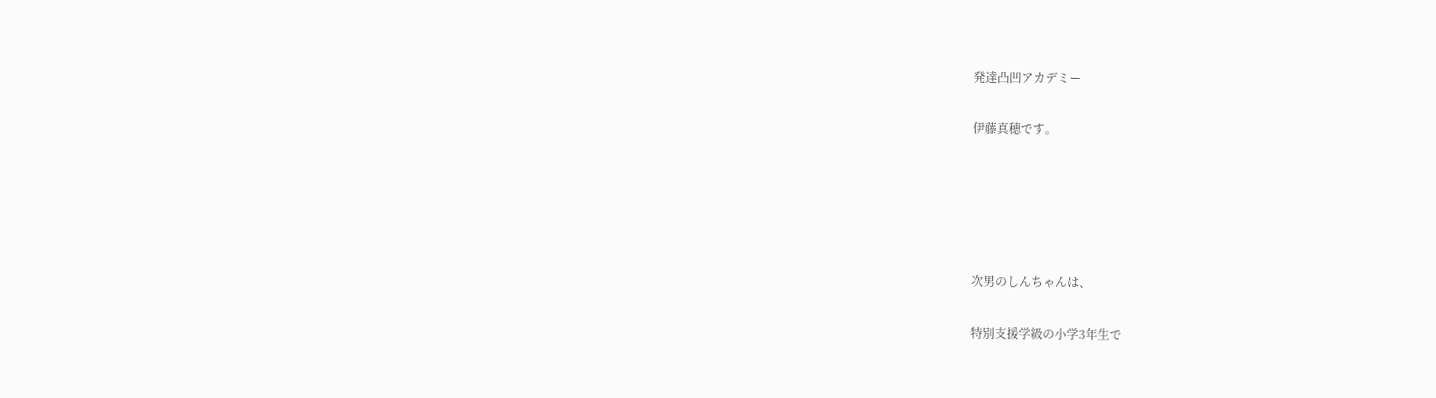発達凸凹アカデミー

伊藤真穂です。





次男のしんちゃんは、

特別支援学級の小学3年生で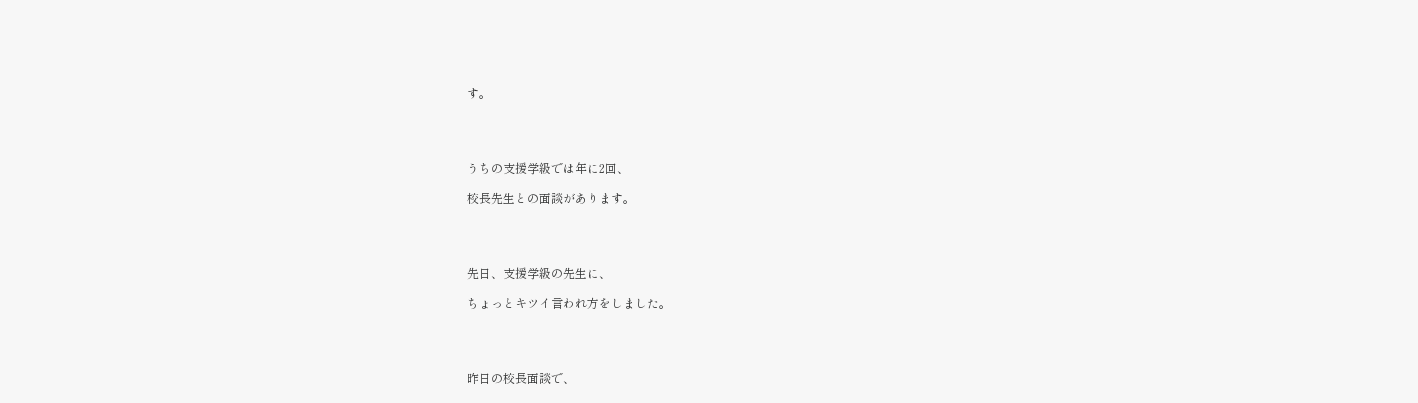す。




うちの支援学級では年に2回、

校長先生との面談があります。




先日、支援学級の先生に、

ちょっとキツイ言われ方をしました。




昨日の校長面談で、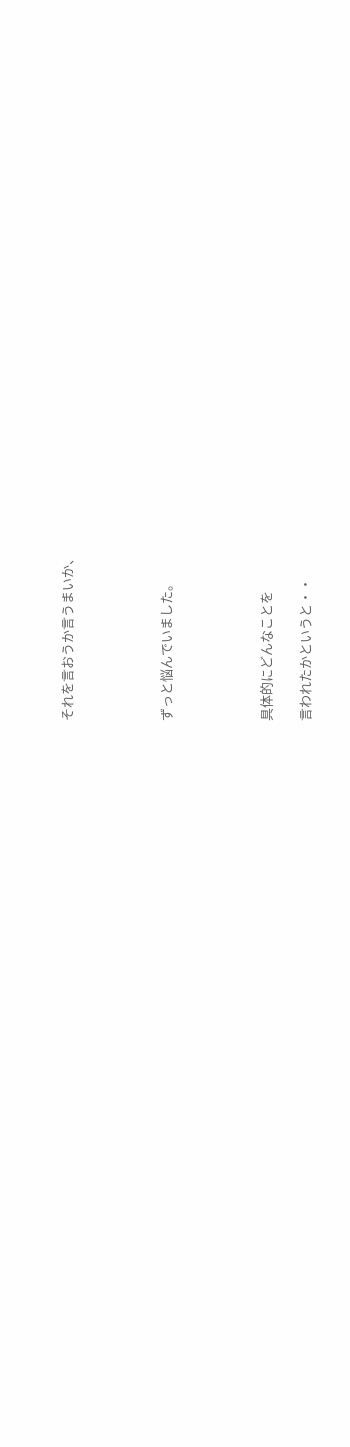それを言おうか言うまいか、




ずっと悩んでいました。




具体的にどんなことを

言われたかというと・・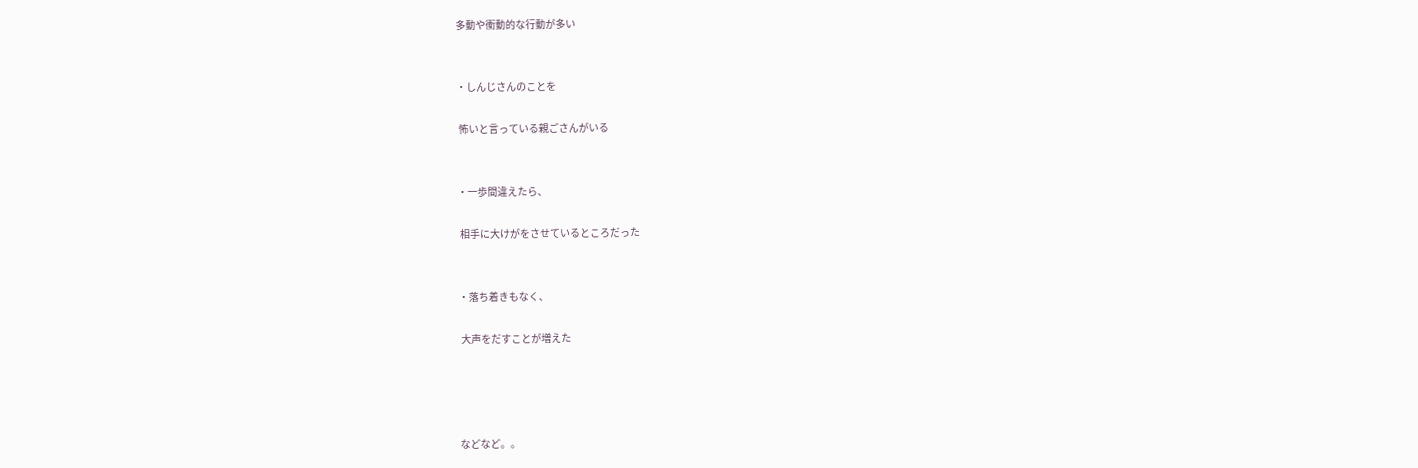多動や衝動的な行動が多い


・しんじさんのことを

 怖いと言っている親ごさんがいる


・一歩間違えたら、

 相手に大けがをさせているところだった


・落ち着きもなく、

 大声をだすことが増えた




などなど。。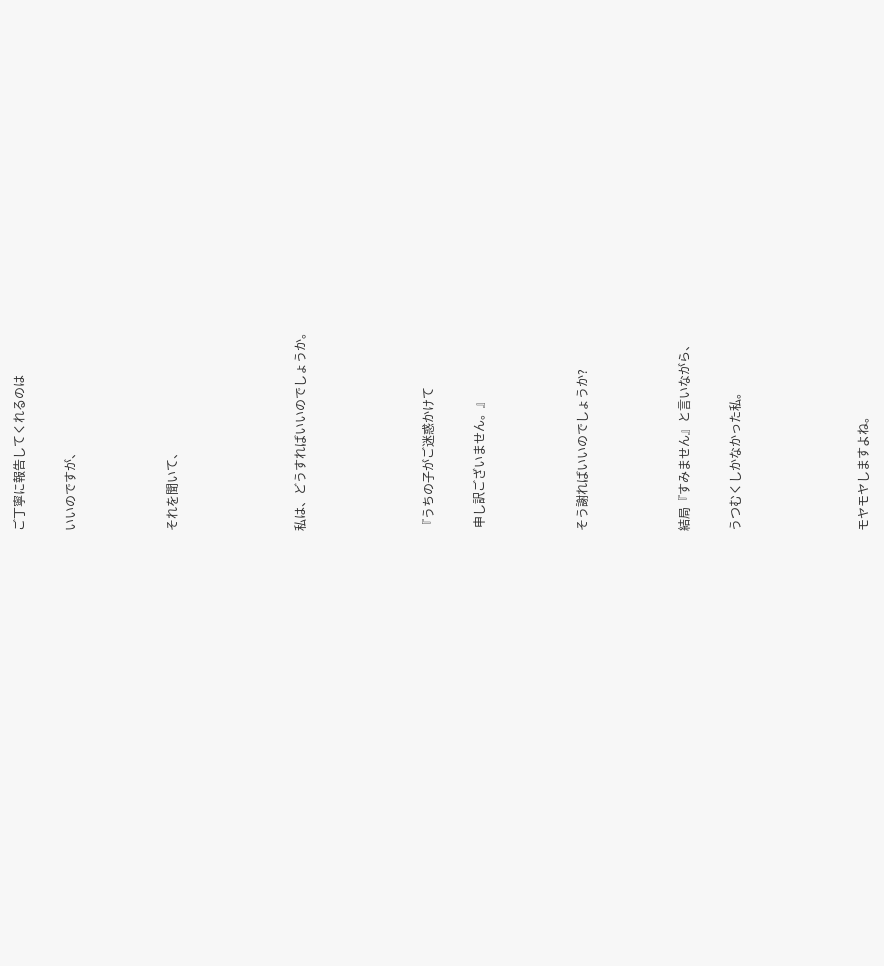ご丁寧に報告してくれるのは

いいのですが、



それを聞いて、




私は、どうすればいいのでしょうか。




『うちの子がご迷惑かけて

 申し訳ございません。』



そう謝ればいいのでしょうか?



結局『すみません』と言いながら、

うつむくしかなかった私。




モヤモヤしますよね。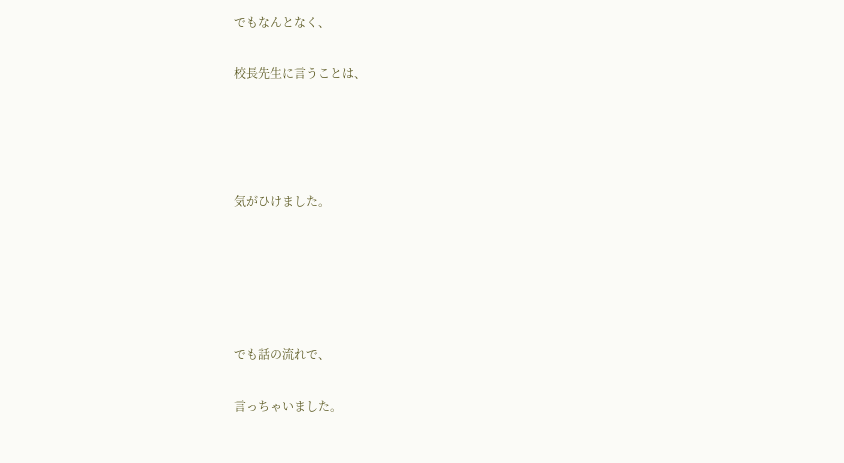でもなんとなく、

校長先生に言うことは、




気がひけました。





でも話の流れで、

言っちゃいました。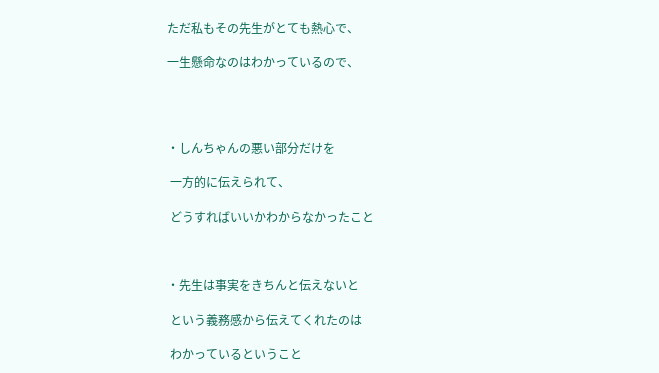ただ私もその先生がとても熱心で、

一生懸命なのはわかっているので、




・しんちゃんの悪い部分だけを

 一方的に伝えられて、

 どうすればいいかわからなかったこと



・先生は事実をきちんと伝えないと

 という義務感から伝えてくれたのは

 わかっているということ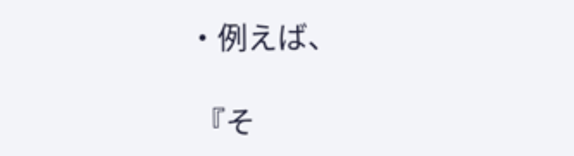・例えば、

 『そ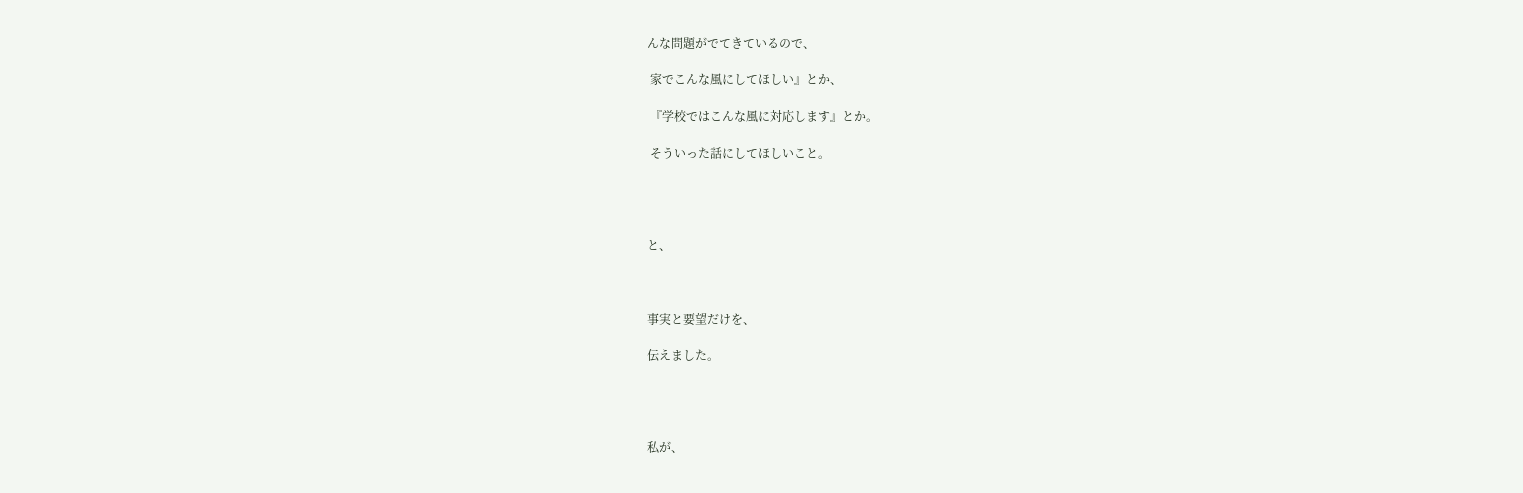んな問題がでてきているので、

 家でこんな風にしてほしい』とか、

 『学校ではこんな風に対応します』とか。

 そういった話にしてほしいこと。




と、



事実と要望だけを、

伝えました。




私が、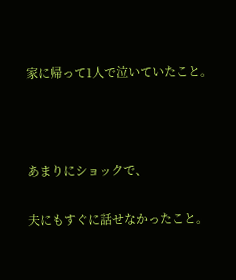家に帰って1人で泣いていたこと。



あまりにショックで、

夫にもすぐに話せなかったこと。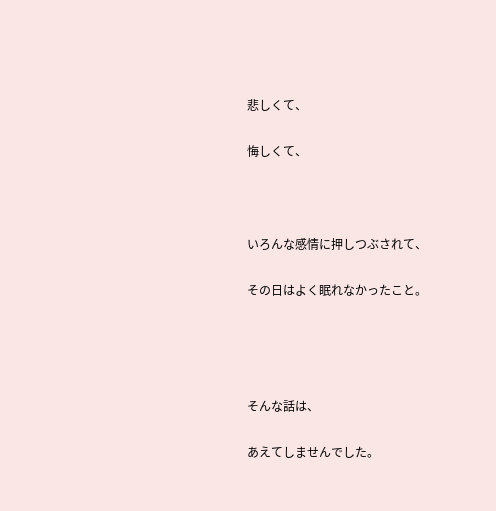悲しくて、

悔しくて、



いろんな感情に押しつぶされて、

その日はよく眠れなかったこと。




そんな話は、

あえてしませんでした。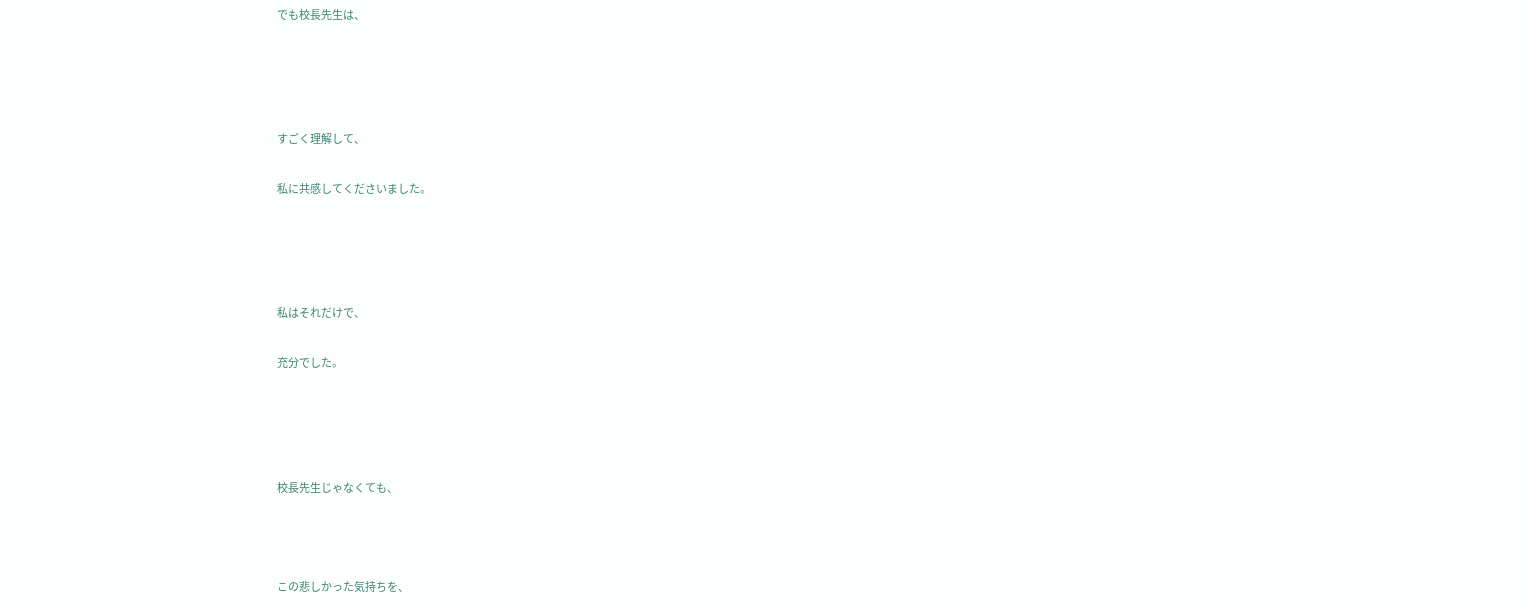でも校長先生は、




すごく理解して、

私に共感してくださいました。




私はそれだけで、

充分でした。




校長先生じゃなくても、



この悲しかった気持ちを、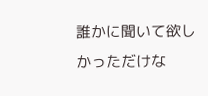誰かに聞いて欲しかっただけな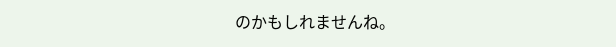のかもしれませんね。